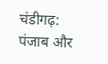चंडीगढ़: पंजाब और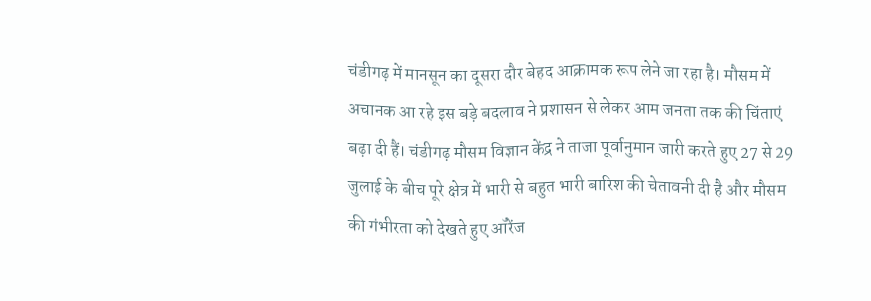चंडीगढ़ में मानसून का दूसरा दौर बेहद आक्रामक रूप लेने जा रहा है। मौसम में अचानक आ रहे इस बड़े बदलाव ने प्रशासन से लेकर आम जनता तक की चिंताएं बढ़ा दी हैं। चंडीगढ़ मौसम विज्ञान केंद्र ने ताजा पूर्वानुमान जारी करते हुए 27 से 29 जुलाई के बीच पूरे क्षेत्र में भारी से बहुत भारी बारिश की चेतावनी दी है और मौसम की गंभीरता को देखते हुए ऑरेंज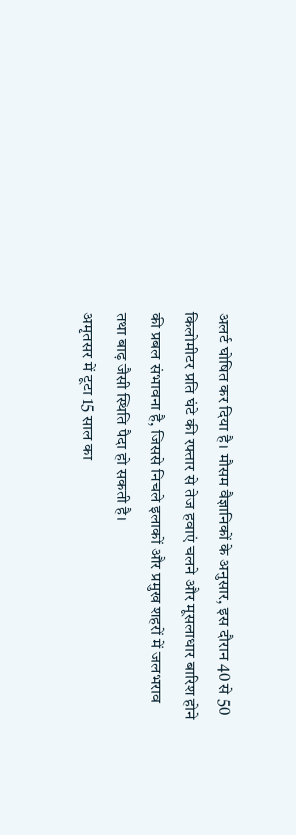अलर्ट घोषित कर दिया है। मौसम वैज्ञानिकों के अनुसार, इस दौरान 40 से 50 किलोमीटर प्रति घंटे की रफ्तार से तेज हवाएं चलने और मूसलाधार बारिश होने की प्रबल संभावना है, जिससे निचले इलाकों और प्रमुख शहरों में जलभराव तथा बाढ़ जैसी स्थिति पैदा हो सकती है।
अमृतसर में टूटा 15 साल का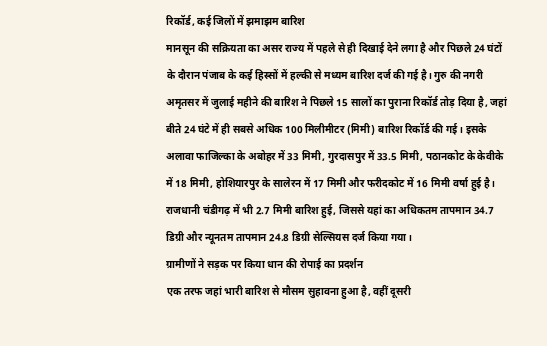रिकॉर्ड, कई जिलों में झमाझम बारिश
मानसून की सक्रियता का असर राज्य में पहले से ही दिखाई देने लगा है और पिछले 24 घंटों के दौरान पंजाब के कई हिस्सों में हल्की से मध्यम बारिश दर्ज की गई है। गुरु की नगरी अमृतसर में जुलाई महीने की बारिश ने पिछले 15 सालों का पुराना रिकॉर्ड तोड़ दिया है, जहां बीते 24 घंटे में ही सबसे अधिक 100 मिलीमीटर (मिमी) बारिश रिकॉर्ड की गई। इसके अलावा फाजिल्का के अबोहर में 33 मिमी, गुरदासपुर में 33.5 मिमी, पठानकोट के केवीके में 18 मिमी, होशियारपुर के सालेरन में 17 मिमी और फरीदकोट में 16 मिमी वर्षा हुई है। राजधानी चंडीगढ़ में भी 2.7 मिमी बारिश हुई, जिससे यहां का अधिकतम तापमान 34.7 डिग्री और न्यूनतम तापमान 24.8 डिग्री सेल्सियस दर्ज किया गया।
ग्रामीणों ने सड़क पर किया धान की रोपाई का प्रदर्शन
एक तरफ जहां भारी बारिश से मौसम सुहावना हुआ है, वहीं दूसरी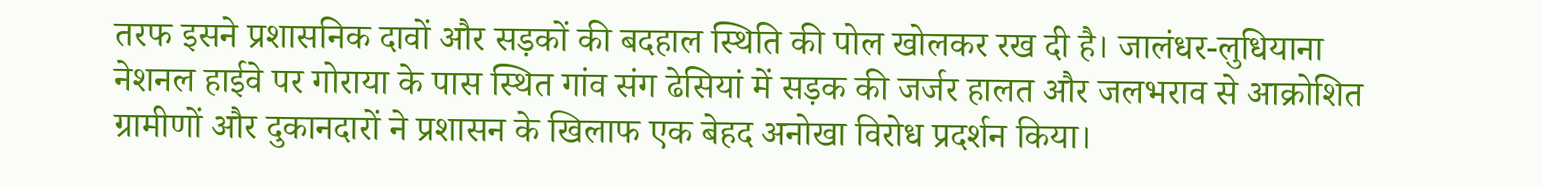तरफ इसने प्रशासनिक दावों और सड़कों की बदहाल स्थिति की पोल खोलकर रख दी है। जालंधर-लुधियाना नेशनल हाईवे पर गोराया के पास स्थित गांव संग ढेसियां में सड़क की जर्जर हालत और जलभराव से आक्रोशित ग्रामीणों और दुकानदारों ने प्रशासन के खिलाफ एक बेहद अनोखा विरोध प्रदर्शन किया।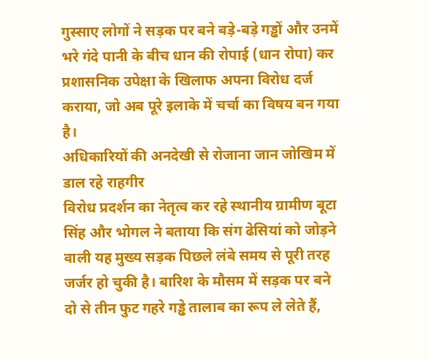गुस्साए लोगों ने सड़क पर बने बड़े-बड़े गड्ढों और उनमें भरे गंदे पानी के बीच धान की रोपाई (धान रोपा) कर प्रशासनिक उपेक्षा के खिलाफ अपना विरोध दर्ज कराया, जो अब पूरे इलाके में चर्चा का विषय बन गया है।
अधिकारियों की अनदेखी से रोजाना जान जोखिम में डाल रहे राहगीर
विरोध प्रदर्शन का नेतृत्व कर रहे स्थानीय ग्रामीण बूटा सिंह और भोगल ने बताया कि संग ढेसियां को जोड़ने वाली यह मुख्य सड़क पिछले लंबे समय से पूरी तरह जर्जर हो चुकी है। बारिश के मौसम में सड़क पर बने दो से तीन फुट गहरे गड्ढे तालाब का रूप ले लेते हैं,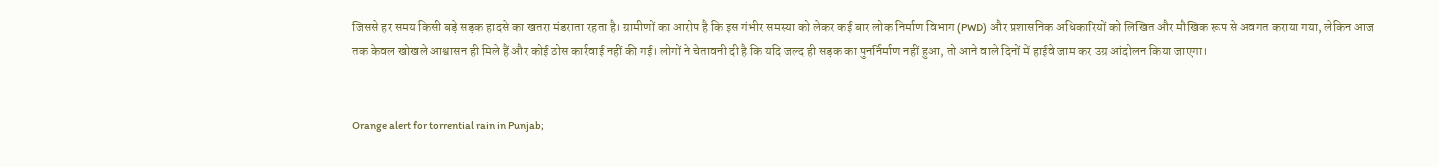जिससे हर समय किसी बड़े सड़क हादसे का खतरा मंडराता रहता है। ग्रामीणों का आरोप है कि इस गंभीर समस्या को लेकर कई बार लोक निर्माण विभाग (PWD) और प्रशासनिक अधिकारियों को लिखित और मौखिक रूप से अवगत कराया गया, लेकिन आज तक केवल खोखले आश्वासन ही मिले हैं और कोई ठोस कार्रवाई नहीं की गई। लोगों ने चेतावनी दी है कि यदि जल्द ही सड़क का पुनर्निर्माण नहीं हुआ, तो आने वाले दिनों में हाईवे जाम कर उग्र आंदोलन किया जाएगा।


Orange alert for torrential rain in Punjab;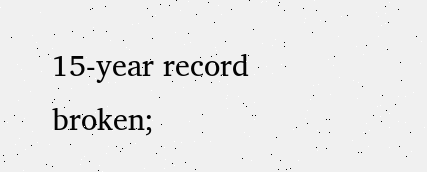15-year record broken;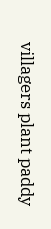villagers plant paddy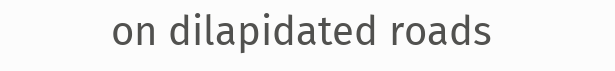on dilapidated roads